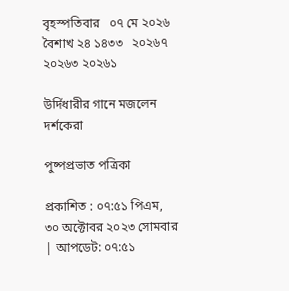বৃহস্পতিবার   ০৭ মে ২০২৬   বৈশাখ ২৪ ১৪৩৩   ২০২৬৭ ২০২৬৩ ২০২৬১

উর্দিধারীর গানে মজলেন দর্শকেরা

পুষ্পপ্রভাত পত্রিকা

প্রকাশিত : ০৭:৫১ পিএম, ৩০ অক্টোবর ২০২৩ সোমবার | আপডেট: ০৭:৫১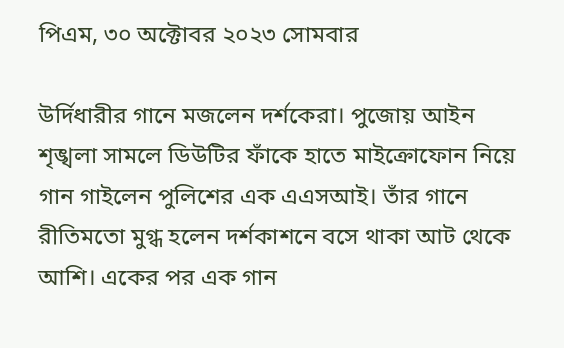পিএম, ৩০ অক্টোবর ২০২৩ সোমবার

উর্দিধারীর গানে মজলেন দর্শকেরা। পুজোয় আইন শৃঙ্খলা সামলে ডিউটির ফাঁকে হাতে মাইক্রোফোন নিয়ে গান গাইলেন পুলিশের এক এএসআই। তাঁর গানে রীতিমতো মুগ্ধ হলেন দর্শকাশনে বসে থাকা আট থেকে আশি। একের পর এক গান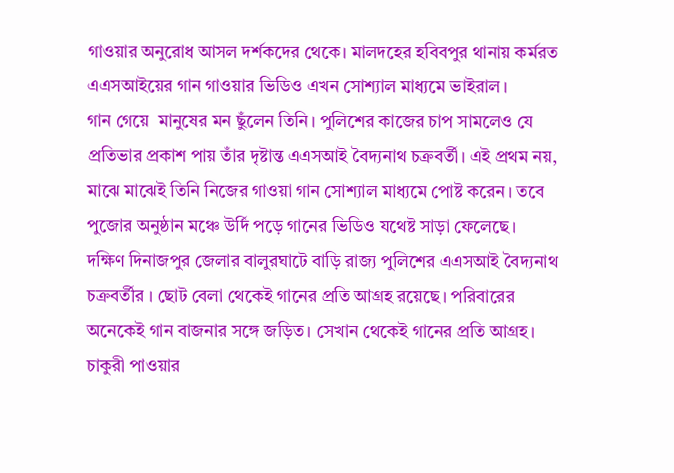গাওয়ার অনুরোধ আসল দর্শকদের থেকে। মালদহের হবিবপুর থানায় কর্মরত এএসআইয়ের গান গাওয়ার ভিডিও এখন সোশ্যাল মাধ্যমে ভাইরাল।
গান গেয়ে  মানুষের মন ছুঁলেন তিনি। পুলিশের কাজের চাপ সামলেও যে প্রতিভার প্রকাশ পায় তাঁর দৃষ্টান্ত এএসআই বৈদ্যনাথ চক্রবর্তী। এই প্রথম নয়, মাঝে মাঝেই তিনি নিজের গাওয়া গান সোশ্যাল মাধ্যমে পোষ্ট করেন। তবে পুজোর অনুষ্ঠান মঞ্চে উর্দি পড়ে গানের ভিডিও যথেষ্ট সাড়া ফেলেছে।
দক্ষিণ দিনাজপুর জেলার বালুরঘাটে বাড়ি রাজ্য পুলিশের এএসআই বৈদ্যনাথ চক্রবর্তীর । ছোট বেলা থেকেই গানের প্রতি আগ্রহ রয়েছে। পরিবারের অনেকেই গান বাজনার সঙ্গে জড়িত। সেখান থেকেই গানের প্রতি আগ্রহ। চাকুরী পাওয়ার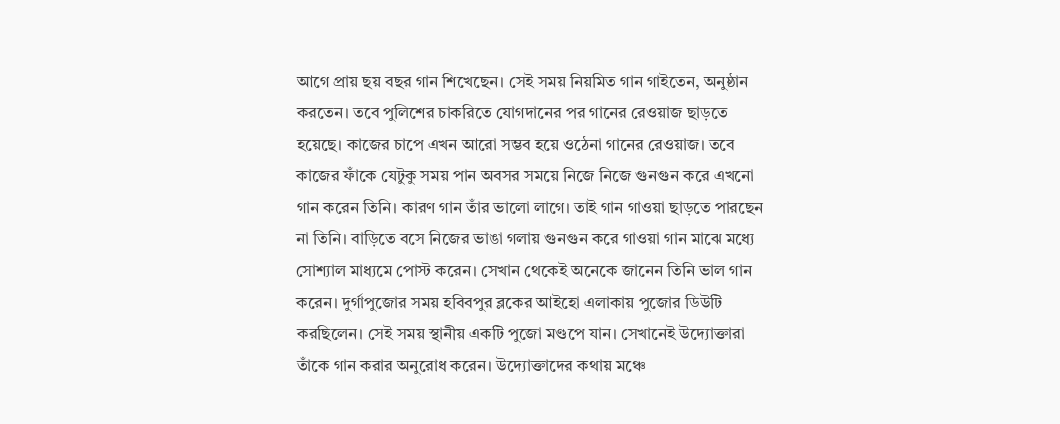আগে প্রায় ছয় বছর গান শিখেছেন। সেই সময় নিয়মিত গান গাইতেন, অনুষ্ঠান করতেন। তবে পুলিশের চাকরিতে যোগদানের পর গানের রেওয়াজ ছাড়তে হয়েছে। কাজের চাপে এখন আরো সম্ভব হয়ে ওঠেনা গানের রেওয়াজ। তবে কাজের ফাঁকে যেটুকু সময় পান অবসর সময়ে নিজে নিজে গুনগুন করে এখনো গান করেন তিনি। কারণ গান তাঁর ভালো লাগে। তাই গান গাওয়া ছাড়তে পারছেন না তিনি। বাড়িতে বসে নিজের ভাঙা গলায় গুনগুন করে গাওয়া গান মাঝে মধ্যে সোশ্যাল মাধ্যমে পোস্ট করেন। সেখান থেকেই অনেকে জানেন তিনি ভাল গান করেন। দুর্গাপুজোর সময় হবিবপুর ব্লকের আইহো এলাকায় পুজোর ডিউটি করছিলেন। সেই সময় স্থানীয় একটি পুজো মণ্ডপে যান। সেখানেই উদ্যোক্তারা তাঁকে গান করার অনুরোধ করেন। উদ্যোক্তাদের কথায় মঞ্চে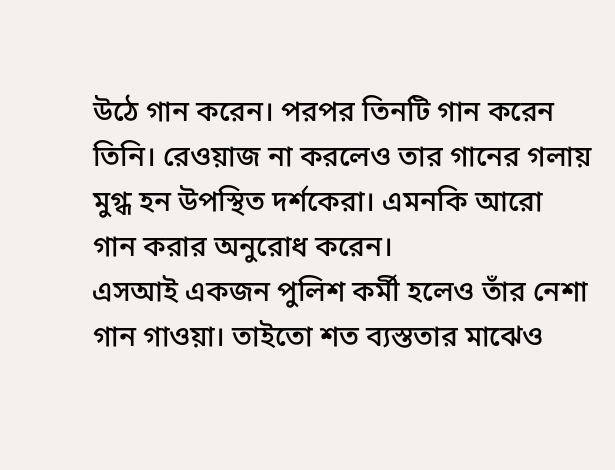উঠে গান করেন। পরপর তিনটি গান করেন তিনি। রেওয়াজ না করলেও তার গানের গলায় মুগ্ধ হন উপস্থিত দর্শকেরা। এমনকি আরো গান করার অনুরোধ করেন।
এসআই একজন পুলিশ কর্মী হলেও তাঁর নেশা গান গাওয়া। তাইতো শত ব্যস্ততার মাঝেও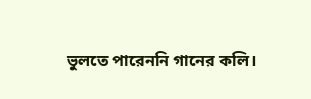ভুলতে পারেননি গানের কলি।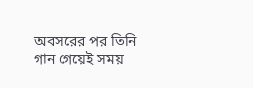অবসরের পর তিনি গান গেয়েই সময়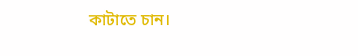কাটাতে চান।